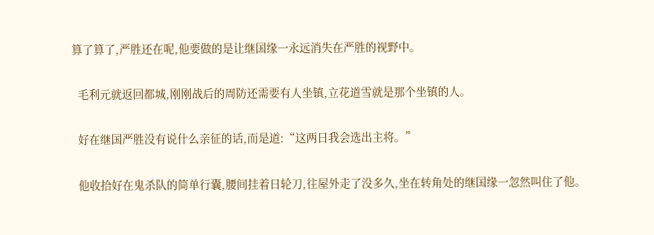算了算了,严胜还在呢,他要做的是让继国缘一永远消失在严胜的视野中。

  毛利元就返回都城,刚刚战后的周防还需要有人坐镇,立花道雪就是那个坐镇的人。

  好在继国严胜没有说什么亲征的话,而是道:“这两日我会选出主将。”

  他收拾好在鬼杀队的简单行囊,腰间挂着日轮刀,往屋外走了没多久,坐在转角处的继国缘一忽然叫住了他。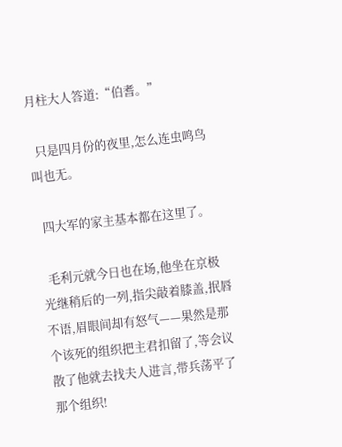月柱大人答道:“伯耆。”

  只是四月份的夜里,怎么连虫鸣鸟叫也无。

  四大军的家主基本都在这里了。

  毛利元就今日也在场,他坐在京极光继稍后的一列,指尖敲着膝盖,抿唇不语,眉眼间却有怒气——果然是那个该死的组织把主君扣留了,等会议散了他就去找夫人进言,带兵荡平了那个组织!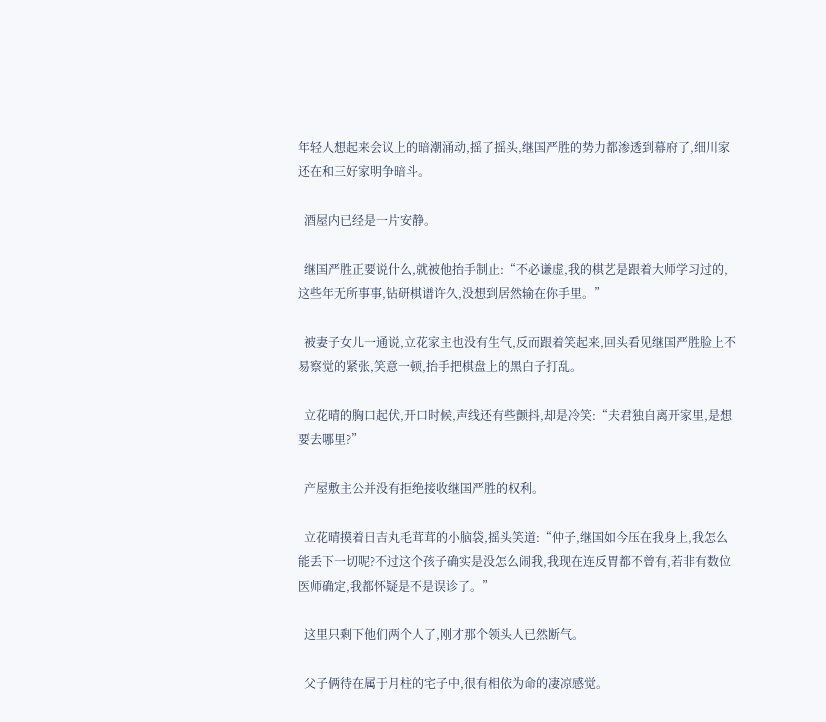年轻人想起来会议上的暗潮涌动,摇了摇头,继国严胜的势力都渗透到幕府了,细川家还在和三好家明争暗斗。

  酒屋内已经是一片安静。

  继国严胜正要说什么,就被他抬手制止:“不必谦虚,我的棋艺是跟着大师学习过的,这些年无所事事,钻研棋谱许久,没想到居然输在你手里。”

  被妻子女儿一通说,立花家主也没有生气,反而跟着笑起来,回头看见继国严胜脸上不易察觉的紧张,笑意一顿,抬手把棋盘上的黑白子打乱。

  立花晴的胸口起伏,开口时候,声线还有些颤抖,却是冷笑:“夫君独自离开家里,是想要去哪里?”

  产屋敷主公并没有拒绝接收继国严胜的权利。

  立花晴摸着日吉丸毛茸茸的小脑袋,摇头笑道:“仲子,继国如今压在我身上,我怎么能丢下一切呢?不过这个孩子确实是没怎么闹我,我现在连反胃都不曾有,若非有数位医师确定,我都怀疑是不是误诊了。”

  这里只剩下他们两个人了,刚才那个领头人已然断气。

  父子俩待在属于月柱的宅子中,很有相依为命的凄凉感觉。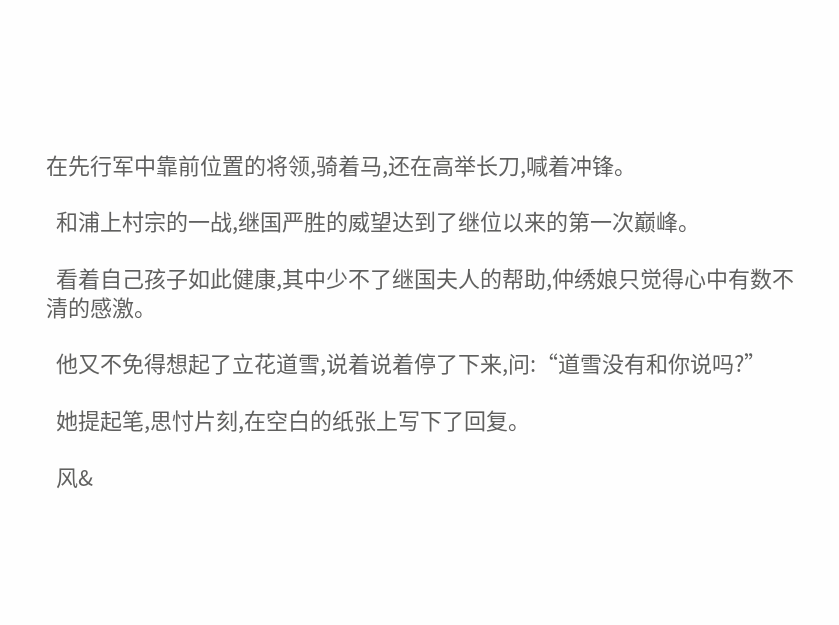在先行军中靠前位置的将领,骑着马,还在高举长刀,喊着冲锋。

  和浦上村宗的一战,继国严胜的威望达到了继位以来的第一次巅峰。

  看着自己孩子如此健康,其中少不了继国夫人的帮助,仲绣娘只觉得心中有数不清的感激。

  他又不免得想起了立花道雪,说着说着停了下来,问:“道雪没有和你说吗?”

  她提起笔,思忖片刻,在空白的纸张上写下了回复。

  风&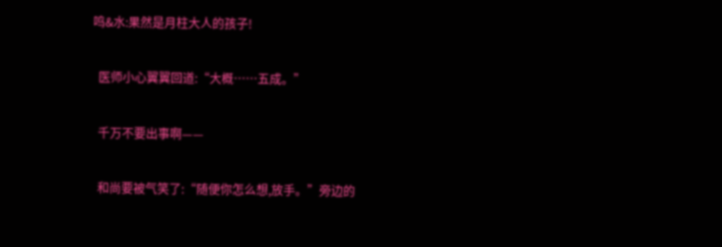鸣&水:果然是月柱大人的孩子!

  医师小心翼翼回道:“大概……五成。”

  千万不要出事啊——

  和尚要被气笑了:“随便你怎么想,放手。”旁边的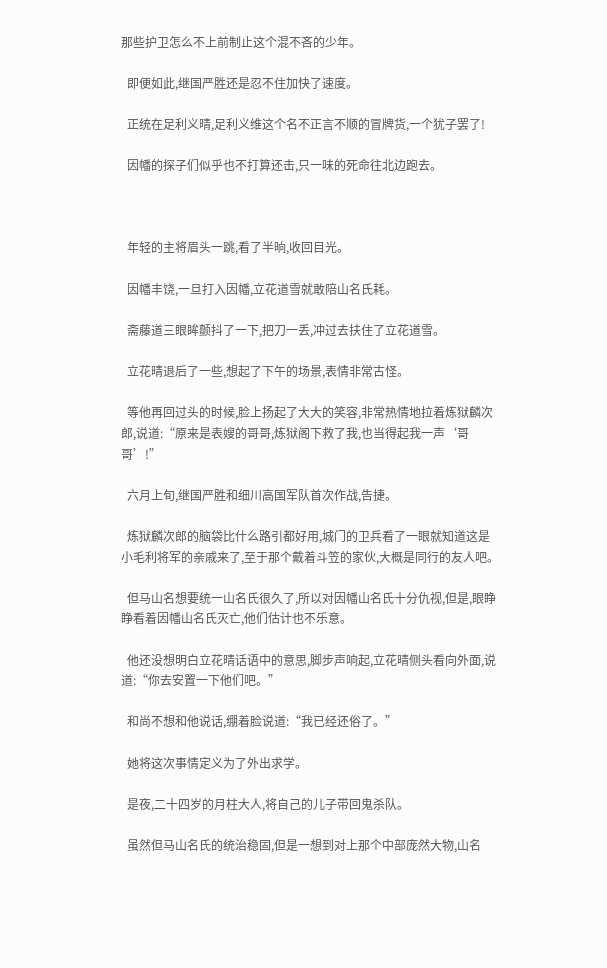那些护卫怎么不上前制止这个混不吝的少年。

  即便如此,继国严胜还是忍不住加快了速度。

  正统在足利义晴,足利义维这个名不正言不顺的冒牌货,一个犹子罢了!

  因幡的探子们似乎也不打算还击,只一味的死命往北边跑去。



  年轻的主将眉头一跳,看了半晌,收回目光。

  因幡丰饶,一旦打入因幡,立花道雪就敢陪山名氏耗。

  斋藤道三眼眸颤抖了一下,把刀一丢,冲过去扶住了立花道雪。

  立花晴退后了一些,想起了下午的场景,表情非常古怪。

  等他再回过头的时候,脸上扬起了大大的笑容,非常热情地拉着炼狱麟次郎,说道:“原来是表嫂的哥哥,炼狱阁下救了我,也当得起我一声‘哥哥’!”

  六月上旬,继国严胜和细川高国军队首次作战,告捷。

  炼狱麟次郎的脑袋比什么路引都好用,城门的卫兵看了一眼就知道这是小毛利将军的亲戚来了,至于那个戴着斗笠的家伙,大概是同行的友人吧。

  但马山名想要统一山名氏很久了,所以对因幡山名氏十分仇视,但是,眼睁睁看着因幡山名氏灭亡,他们估计也不乐意。

  他还没想明白立花晴话语中的意思,脚步声响起,立花晴侧头看向外面,说道:“你去安置一下他们吧。”

  和尚不想和他说话,绷着脸说道:“我已经还俗了。”

  她将这次事情定义为了外出求学。

  是夜,二十四岁的月柱大人,将自己的儿子带回鬼杀队。

  虽然但马山名氏的统治稳固,但是一想到对上那个中部庞然大物,山名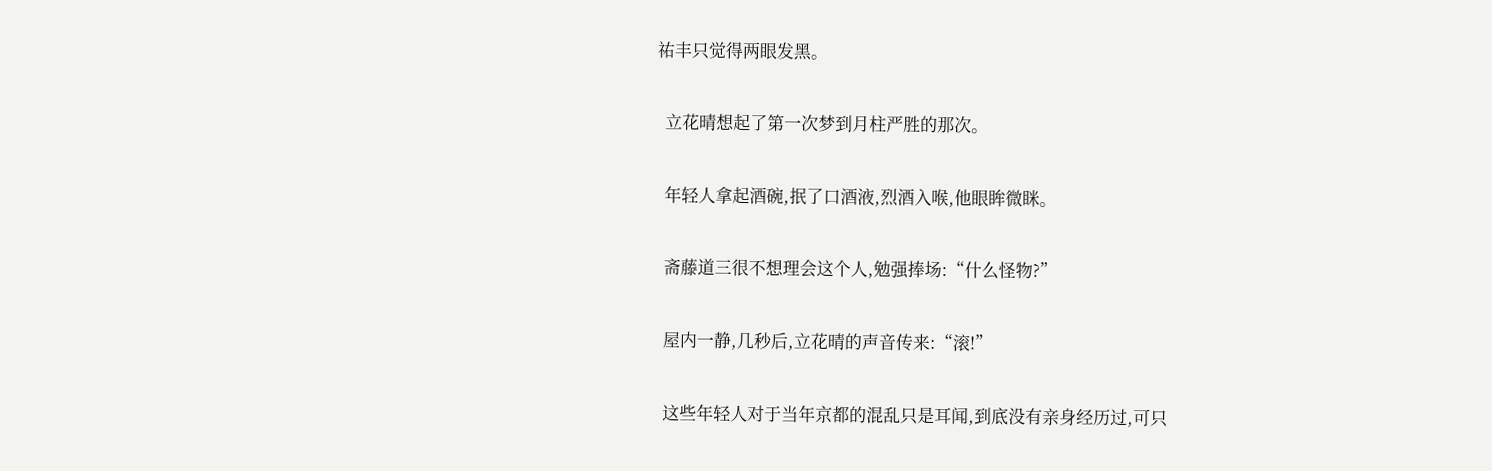祐丰只觉得两眼发黑。

  立花晴想起了第一次梦到月柱严胜的那次。

  年轻人拿起酒碗,抿了口酒液,烈酒入喉,他眼眸微眯。

  斋藤道三很不想理会这个人,勉强捧场:“什么怪物?”

  屋内一静,几秒后,立花晴的声音传来:“滚!”

  这些年轻人对于当年京都的混乱只是耳闻,到底没有亲身经历过,可只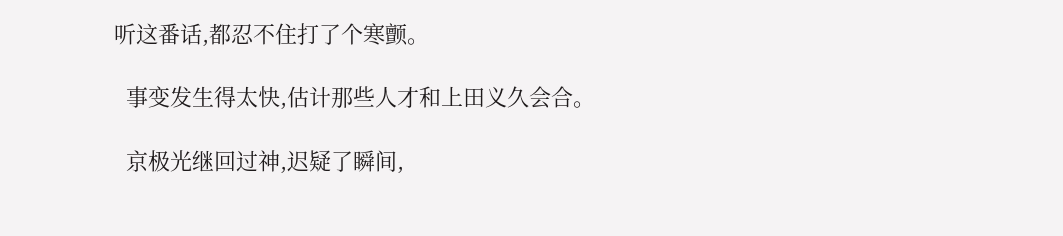听这番话,都忍不住打了个寒颤。

  事变发生得太快,估计那些人才和上田义久会合。

  京极光继回过神,迟疑了瞬间,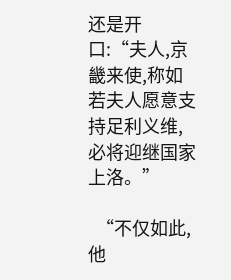还是开口:“夫人,京畿来使,称如若夫人愿意支持足利义维,必将迎继国家上洛。”

  “不仅如此,他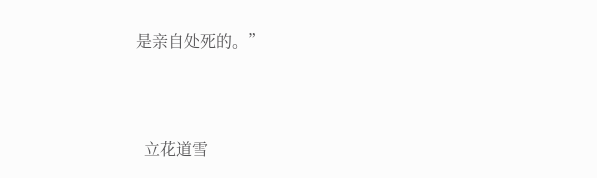是亲自处死的。”



  立花道雪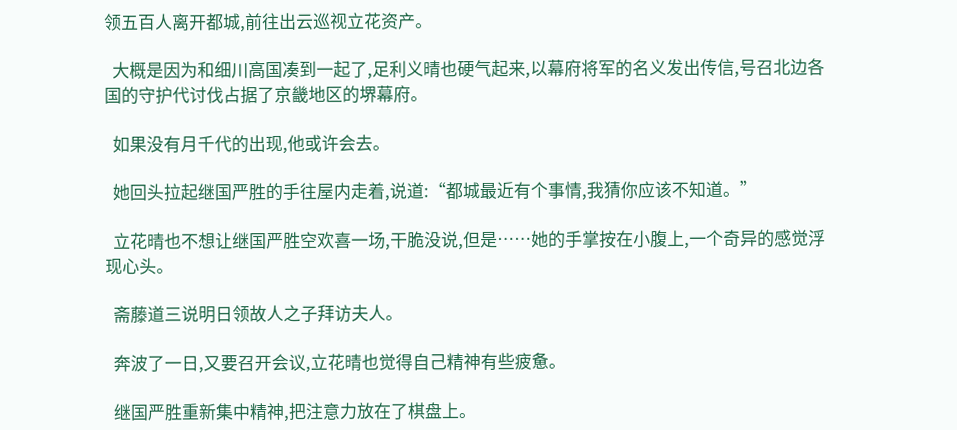领五百人离开都城,前往出云巡视立花资产。

  大概是因为和细川高国凑到一起了,足利义晴也硬气起来,以幕府将军的名义发出传信,号召北边各国的守护代讨伐占据了京畿地区的堺幕府。

  如果没有月千代的出现,他或许会去。

  她回头拉起继国严胜的手往屋内走着,说道:“都城最近有个事情,我猜你应该不知道。”

  立花晴也不想让继国严胜空欢喜一场,干脆没说,但是……她的手掌按在小腹上,一个奇异的感觉浮现心头。

  斋藤道三说明日领故人之子拜访夫人。

  奔波了一日,又要召开会议,立花晴也觉得自己精神有些疲惫。

  继国严胜重新集中精神,把注意力放在了棋盘上。